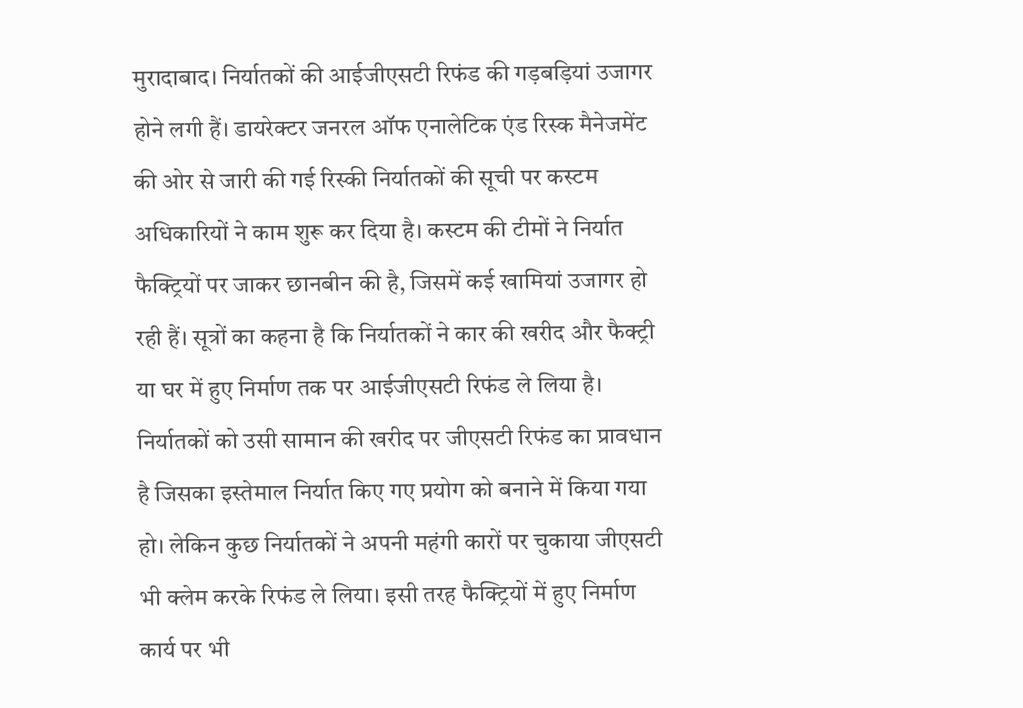मुरादाबाद। निर्यातकों की आईजीएसटी रिफंड की गड़बड़ियां उजागर होने लगी हैं। डायरेक्टर जनरल ऑफ एनालेटिक एंड रिस्क मैनेजमेंट की ओर से जारी की गई रिस्की निर्यातकों की सूची पर कस्टम अधिकारियों ने काम शुरू कर दिया है। कस्टम की टीमों ने निर्यात फैक्ट्रियों पर जाकर छानबीन की है, जिसमें कई खामियां उजागर हो रही हैं। सूत्रों का कहना है कि निर्यातकों ने कार की खरीद और फैक्ट्री या घर में हुए निर्माण तक पर आईजीएसटी रिफंड ले लिया है।
निर्यातकों को उसी सामान की खरीद पर जीएसटी रिफंड का प्रावधान है जिसका इस्तेमाल निर्यात किए गए प्रयोग को बनाने में किया गया हो। लेकिन कुछ निर्यातकों ने अपनी महंगी कारों पर चुकाया जीएसटी भी क्लेम करके रिफंड ले लिया। इसी तरह फैक्ट्रियों में हुए निर्माण कार्य पर भी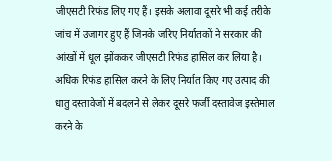जीएसटी रिफंड लिए गए हैं। इसके अलावा दूसरे भी कई तरीके जांच में उजागर हुए हैं जिनके जरिए निर्यातकों ने सरकार की आंखों में धूल झोंककर जीएसटी रिफंड हासिल कर लिया है। अधिक रिफंड हासिल करने के लिए निर्यात किए गए उत्पाद की धातु दस्तावेजों में बदलने से लेकर दूसरे फर्जी दस्तावेज इस्तेमाल करने के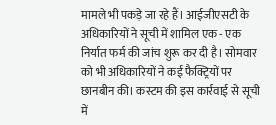मामले भी पकड़े जा रहे हैं। आईजीएसटी के अधिकारियों ने सूची में शामिल एक - एक निर्यात फर्म की जांच शुरू कर दी है। सोमवार को भी अधिकारियों ने कई फैक्ट्रियों पर छानबीन की। कस्टम की इस कार्रवाई से सूची में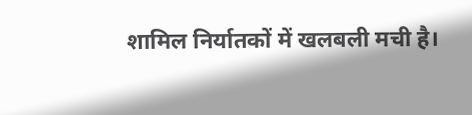शामिल निर्यातकों में खलबली मची है।